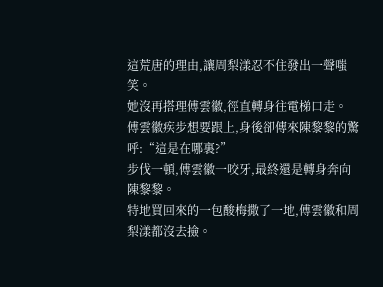這荒唐的理由,讓周梨漾忍不住發出一聲嗤笑。
她沒再搭理傅雲徽,徑直轉身往電梯口走。
傅雲徽疾步想要跟上,身後卻傳來陳黎黎的驚呼:“這是在哪裏?”
步伐一頓,傅雲徽一咬牙,最終還是轉身奔向陳黎黎。
特地買回來的一包酸梅撒了一地,傅雲徽和周梨漾都沒去撿。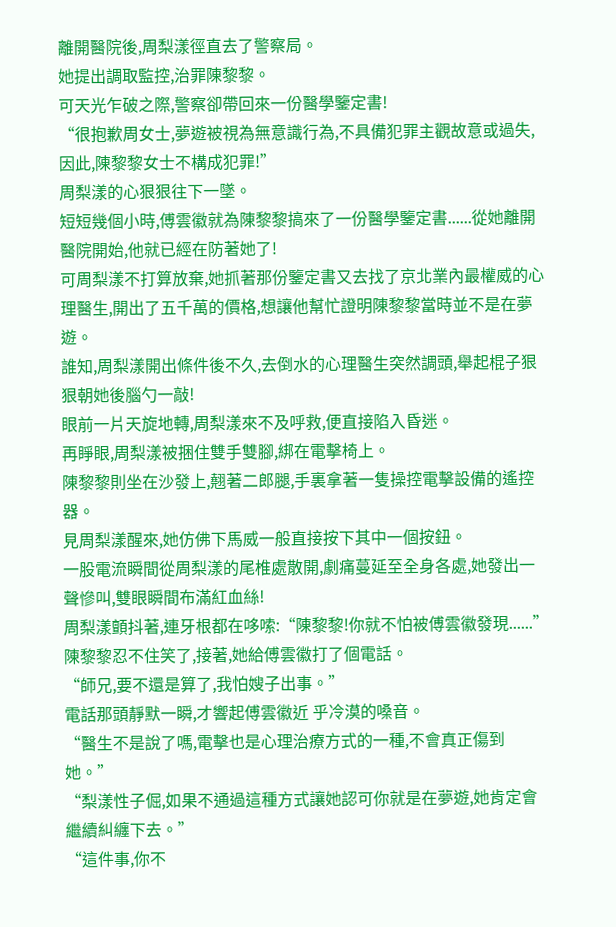離開醫院後,周梨漾徑直去了警察局。
她提出調取監控,治罪陳黎黎。
可天光乍破之際,警察卻帶回來一份醫學鑒定書!
“很抱歉周女士,夢遊被視為無意識行為,不具備犯罪主觀故意或過失,因此,陳黎黎女士不構成犯罪!”
周梨漾的心狠狠往下一墜。
短短幾個小時,傅雲徽就為陳黎黎搞來了一份醫學鑒定書......從她離開醫院開始,他就已經在防著她了!
可周梨漾不打算放棄,她抓著那份鑒定書又去找了京北業內最權威的心理醫生,開出了五千萬的價格,想讓他幫忙證明陳黎黎當時並不是在夢遊。
誰知,周梨漾開出條件後不久,去倒水的心理醫生突然調頭,舉起棍子狠狠朝她後腦勺一敲!
眼前一片天旋地轉,周梨漾來不及呼救,便直接陷入昏迷。
再睜眼,周梨漾被捆住雙手雙腳,綁在電擊椅上。
陳黎黎則坐在沙發上,翹著二郎腿,手裏拿著一隻操控電擊設備的遙控器。
見周梨漾醒來,她仿佛下馬威一般直接按下其中一個按鈕。
一股電流瞬間從周梨漾的尾椎處散開,劇痛蔓延至全身各處,她發出一聲慘叫,雙眼瞬間布滿紅血絲!
周梨漾顫抖著,連牙根都在哆嗦:“陳黎黎!你就不怕被傅雲徽發現......”
陳黎黎忍不住笑了,接著,她給傅雲徽打了個電話。
“師兄,要不還是算了,我怕嫂子出事。”
電話那頭靜默一瞬,才響起傅雲徽近 乎冷漠的嗓音。
“醫生不是說了嗎,電擊也是心理治療方式的一種,不會真正傷到她。”
“梨漾性子倔,如果不通過這種方式讓她認可你就是在夢遊,她肯定會繼續糾纏下去。”
“這件事,你不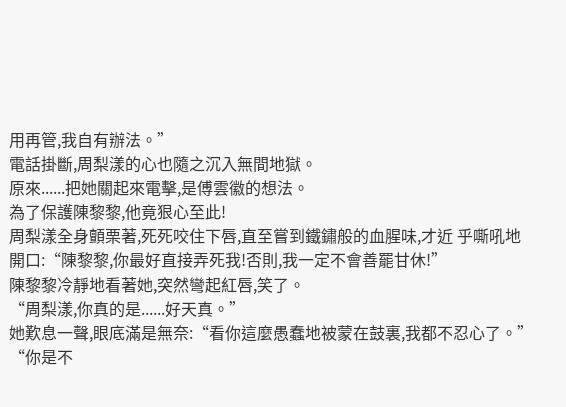用再管,我自有辦法。”
電話掛斷,周梨漾的心也隨之沉入無間地獄。
原來......把她關起來電擊,是傅雲徽的想法。
為了保護陳黎黎,他竟狠心至此!
周梨漾全身顫栗著,死死咬住下唇,直至嘗到鐵鏽般的血腥味,才近 乎嘶吼地開口:“陳黎黎,你最好直接弄死我!否則,我一定不會善罷甘休!”
陳黎黎冷靜地看著她,突然彎起紅唇,笑了。
“周梨漾,你真的是......好天真。”
她歎息一聲,眼底滿是無奈:“看你這麼愚蠢地被蒙在鼓裏,我都不忍心了。”
“你是不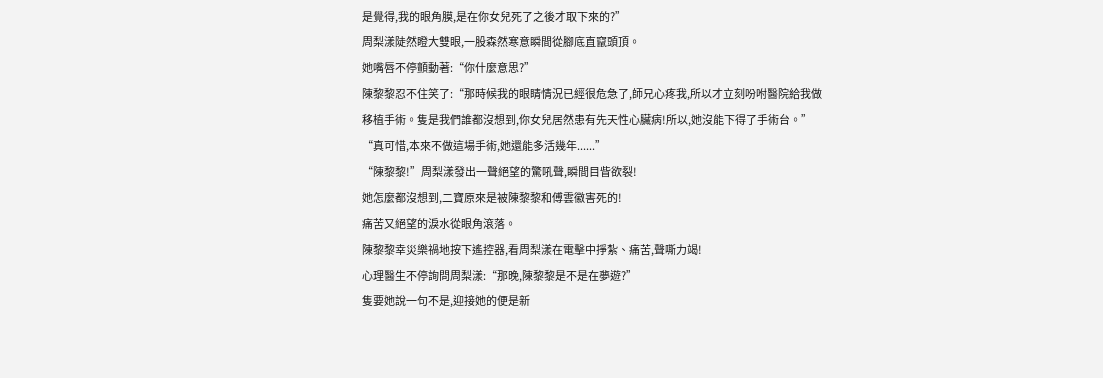是覺得,我的眼角膜,是在你女兒死了之後才取下來的?”
周梨漾陡然瞪大雙眼,一股森然寒意瞬間從腳底直竄頭頂。
她嘴唇不停顫動著:“你什麼意思?”
陳黎黎忍不住笑了:“那時候我的眼睛情況已經很危急了,師兄心疼我,所以才立刻吩咐醫院給我做移植手術。隻是我們誰都沒想到,你女兒居然患有先天性心臟病!所以,她沒能下得了手術台。”
“真可惜,本來不做這場手術,她還能多活幾年......”
“陳黎黎!”周梨漾發出一聲絕望的驚吼聲,瞬間目眥欲裂!
她怎麼都沒想到,二寶原來是被陳黎黎和傅雲徽害死的!
痛苦又絕望的淚水從眼角滾落。
陳黎黎幸災樂禍地按下遙控器,看周梨漾在電擊中掙紮、痛苦,聲嘶力竭!
心理醫生不停詢問周梨漾:“那晚,陳黎黎是不是在夢遊?”
隻要她說一句不是,迎接她的便是新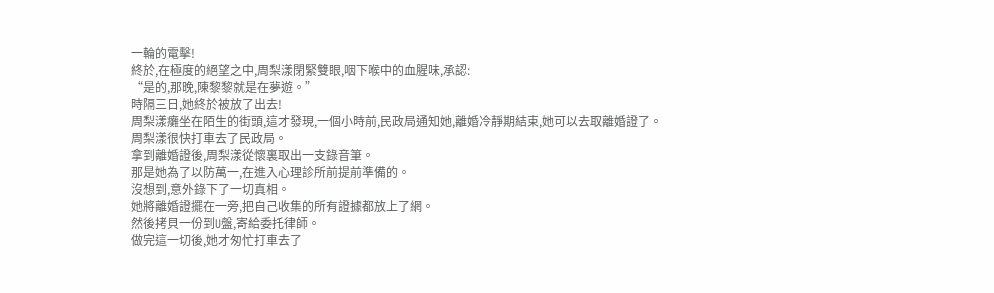一輪的電擊!
終於,在極度的絕望之中,周梨漾閉緊雙眼,咽下喉中的血腥味,承認:
“是的,那晚,陳黎黎就是在夢遊。”
時隔三日,她終於被放了出去!
周梨漾癱坐在陌生的街頭,這才發現,一個小時前,民政局通知她,離婚冷靜期結束,她可以去取離婚證了。
周梨漾很快打車去了民政局。
拿到離婚證後,周梨漾從懷裏取出一支錄音筆。
那是她為了以防萬一,在進入心理診所前提前準備的。
沒想到,意外錄下了一切真相。
她將離婚證擺在一旁,把自己收集的所有證據都放上了網。
然後拷貝一份到U盤,寄給委托律師。
做完這一切後,她才匆忙打車去了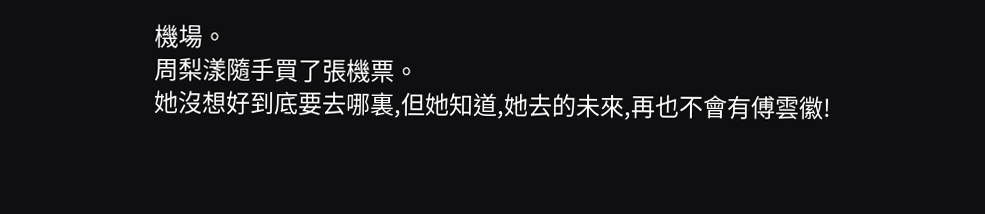機場。
周梨漾隨手買了張機票。
她沒想好到底要去哪裏,但她知道,她去的未來,再也不會有傅雲徽!